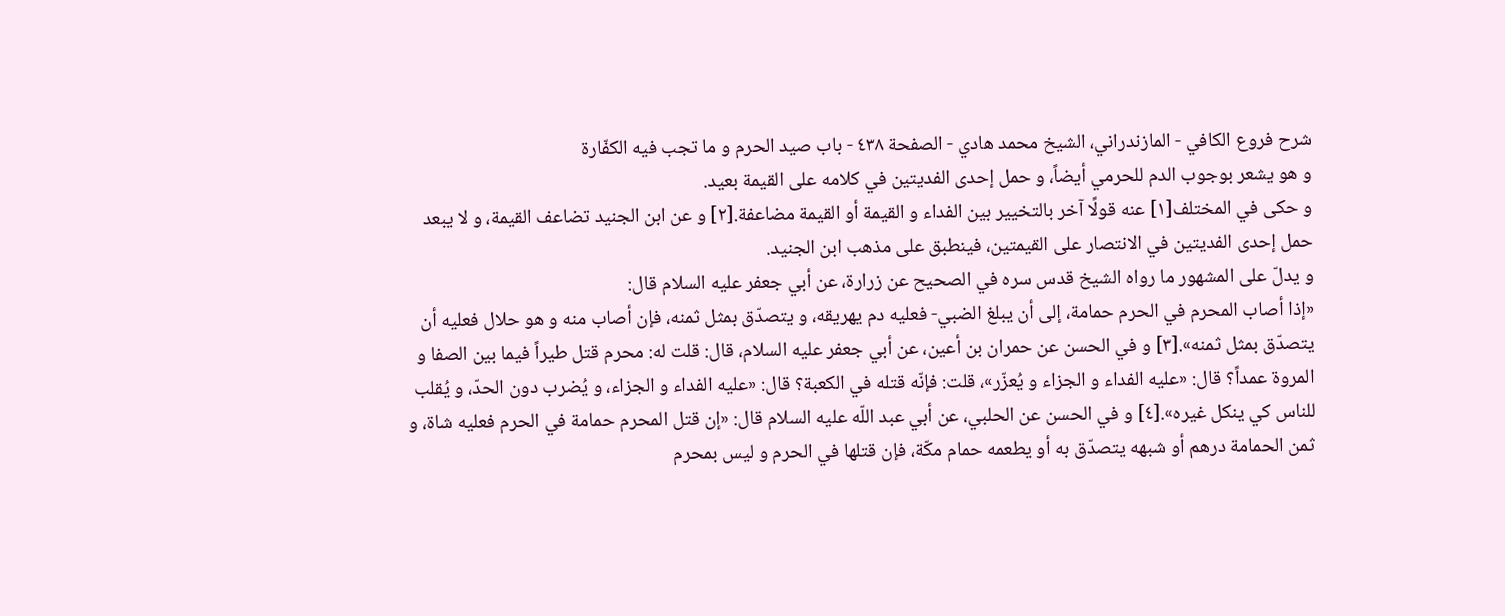شرح فروع الكافي - المازندراني، الشيخ محمد هادي - الصفحة ٤٣٨ - باب صيد الحرم و ما تجب فيه الكفّارة
و هو يشعر بوجوب الدم للحرمي أيضاً، و حمل إحدى الفديتين في كلامه على القيمة بعيد.
و حكى في المختلف[١] عنه قولًا آخر بالتخيير بين الفداء و القيمة أو القيمة مضاعفة.[٢] و عن ابن الجنيد تضاعف القيمة، و لا يبعد حمل إحدى الفديتين في الانتصار على القيمتين، فينطبق على مذهب ابن الجنيد.
و يدلّ على المشهور ما رواه الشيخ قدس سره في الصحيح عن زرارة، عن أبي جعفر عليه السلام قال:
«إذا أصاب المحرم في الحرم حمامة، إلى أن يبلغ الضبي- فعليه دم يهريقه، و يتصدّق بمثل ثمنه، فإن أصاب منه و هو حلال فعليه أن يتصدّق بمثل ثمنه».[٣] و في الحسن عن حمران بن أعين، عن أبي جعفر عليه السلام، قال: قلت له: محرم قتل طيراً فيما بين الصفا و المروة عمداً؟ قال: «عليه الفداء و الجزاء و يُعزّر»، قلت: فإنّه قتله في الكعبة؟ قال: «عليه الفداء و الجزاء، و يُضرب دون الحدّ، و يُقلب للناس كي ينكل غيره».[٤] و في الحسن عن الحلبي، عن أبي عبد اللّه عليه السلام قال: «إن قتل المحرم حمامة في الحرم فعليه شاة، و ثمن الحمامة درهم أو شبهه يتصدّق به أو يطعمه حمام مكّة، فإن قتلها في الحرم و ليس بمحرم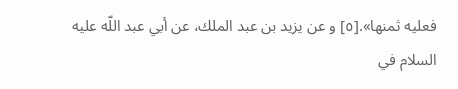فعليه ثمنها».[٥] و عن يزيد بن عبد الملك، عن أبي عبد اللّه عليه السلام في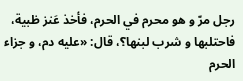رجل مرّ و هو محرم في الحرم، فأخذ عَنز ظبية، فاحتلبها و شرب لبنها؟، قال: «عليه دم، و جزاء الحرم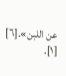عن اللبن».[٦]
[١].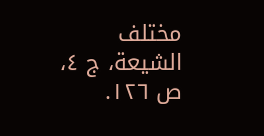مختلف الشيعة، ج ٤، ص ١٢٦.